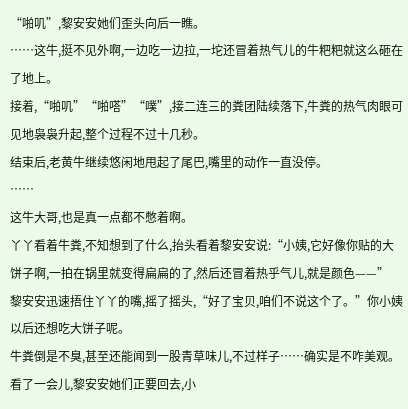“啪叽”,黎安安她们歪头向后一瞧。
……这牛,挺不见外啊,一边吃一边拉,一坨还冒着热气儿的牛粑粑就这么砸在了地上。
接着,“啪叽”“啪嗒”“噗”,接二连三的粪团陆续落下,牛粪的热气肉眼可见地袅袅升起,整个过程不过十几秒。
结束后,老黄牛继续悠闲地甩起了尾巴,嘴里的动作一直没停。
……
这牛大哥,也是真一点都不憋着啊。
丫丫看着牛粪,不知想到了什么,抬头看着黎安安说:“小姨,它好像你贴的大饼子啊,一拍在锅里就变得扁扁的了,然后还冒着热乎气儿,就是颜色——”
黎安安迅速捂住丫丫的嘴,摇了摇头,“好了宝贝,咱们不说这个了。”你小姨以后还想吃大饼子呢。
牛粪倒是不臭,甚至还能闻到一股青草味儿,不过样子……确实是不咋美观。
看了一会儿,黎安安她们正要回去,小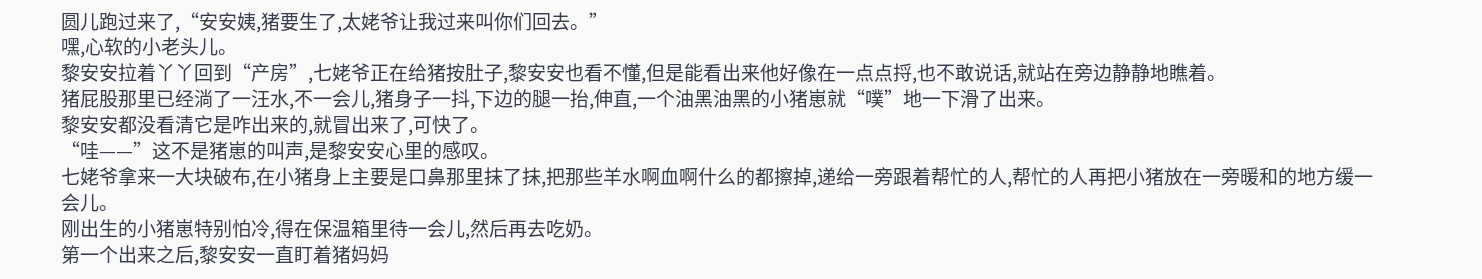圆儿跑过来了,“安安姨,猪要生了,太姥爷让我过来叫你们回去。”
嘿,心软的小老头儿。
黎安安拉着丫丫回到“产房”,七姥爷正在给猪按肚子,黎安安也看不懂,但是能看出来他好像在一点点捋,也不敢说话,就站在旁边静静地瞧着。
猪屁股那里已经淌了一汪水,不一会儿,猪身子一抖,下边的腿一抬,伸直,一个油黑油黑的小猪崽就“噗”地一下滑了出来。
黎安安都没看清它是咋出来的,就冒出来了,可快了。
“哇——”这不是猪崽的叫声,是黎安安心里的感叹。
七姥爷拿来一大块破布,在小猪身上主要是口鼻那里抹了抹,把那些羊水啊血啊什么的都擦掉,递给一旁跟着帮忙的人,帮忙的人再把小猪放在一旁暖和的地方缓一会儿。
刚出生的小猪崽特别怕冷,得在保温箱里待一会儿,然后再去吃奶。
第一个出来之后,黎安安一直盯着猪妈妈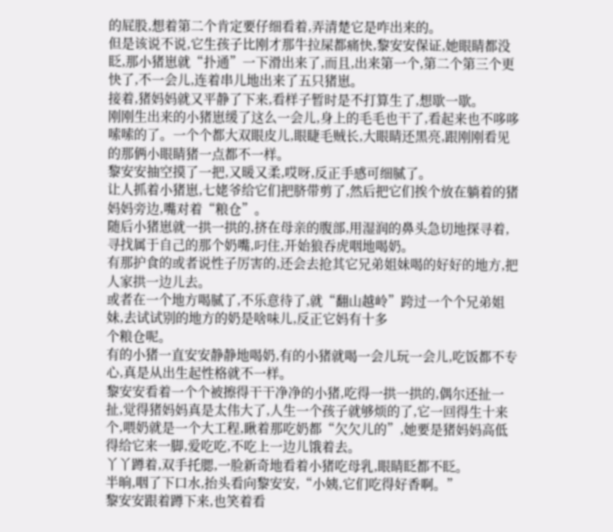的屁股,想着第二个肯定要仔细看着,弄清楚它是咋出来的。
但是该说不说,它生孩子比刚才那牛拉屎都痛快,黎安安保证,她眼睛都没眨,那小猪崽就“扑通”一下滑出来了,而且,出来第一个,第二个第三个更快了,不一会儿,连着串儿地出来了五只猪崽。
接着,猪妈妈就又平静了下来,看样子暂时是不打算生了,想歇一歇。
刚刚生出来的小猪崽缓了这么一会儿,身上的毛毛也干了,看起来也不哆哆嗦嗦的了。一个个都大双眼皮儿,眼睫毛贼长,大眼睛还黑亮,跟刚刚看见的那俩小眼睛猪一点都不一样。
黎安安抽空摸了一把,又暖又柔,哎呀,反正手感可细腻了。
让人抓着小猪崽,七姥爷给它们把脐带剪了,然后把它们挨个放在躺着的猪妈妈旁边,嘴对着“粮仓”。
随后小猪崽就一拱一拱的,挤在母亲的腹部,用湿润的鼻头急切地探寻着,寻找属于自己的那个奶嘴,叼住,开始狼吞虎咽地喝奶。
有那护食的或者说性子厉害的,还会去抢其它兄弟姐妹喝的好好的地方,把人家拱一边儿去。
或者在一个地方喝腻了,不乐意待了,就“翻山越岭”跨过一个个兄弟姐妹,去试试别的地方的奶是啥味儿,反正它妈有十多
个粮仓呢。
有的小猪一直安安静静地喝奶,有的小猪就喝一会儿玩一会儿,吃饭都不专心,真是从出生起性格就不一样。
黎安安看着一个个被擦得干干净净的小猪,吃得一拱一拱的,偶尔还扯一扯,觉得猪妈妈真是太伟大了,人生一个孩子就够烦的了,它一回得生十来个,喂奶就是一个大工程,瞅着那吃奶都“欠欠儿的”,她要是猪妈妈高低得给它来一脚,爱吃吃,不吃上一边儿饿着去。
丫丫蹲着,双手托腮,一脸新奇地看着小猪吃母乳,眼睛眨都不眨。
半晌,咽了下口水,抬头看向黎安安,“小姨,它们吃得好香啊。”
黎安安跟着蹲下来,也笑着看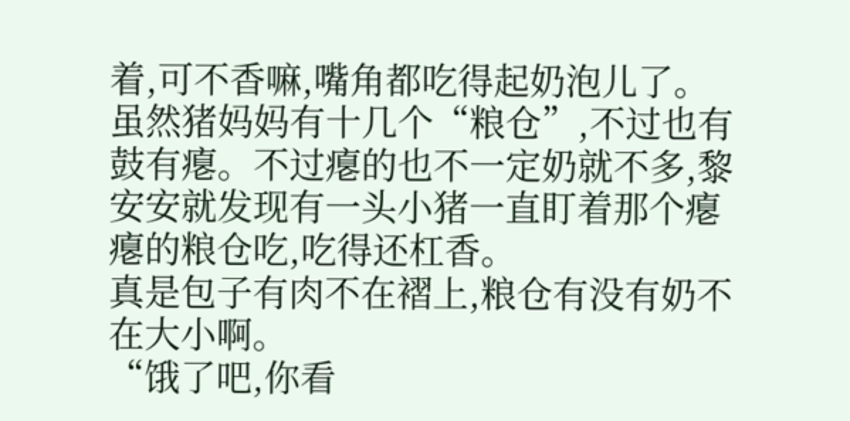着,可不香嘛,嘴角都吃得起奶泡儿了。
虽然猪妈妈有十几个“粮仓”,不过也有鼓有瘪。不过瘪的也不一定奶就不多,黎安安就发现有一头小猪一直盯着那个瘪瘪的粮仓吃,吃得还杠香。
真是包子有肉不在褶上,粮仓有没有奶不在大小啊。
“饿了吧,你看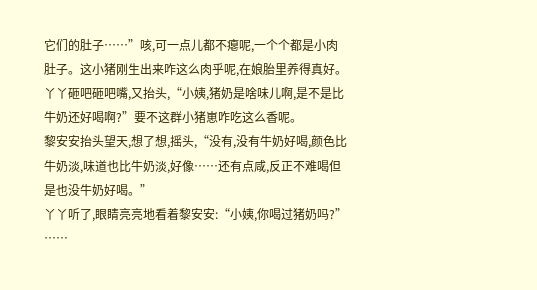它们的肚子……”咳,可一点儿都不瘪呢,一个个都是小肉肚子。这小猪刚生出来咋这么肉乎呢,在娘胎里养得真好。
丫丫砸吧砸吧嘴,又抬头,“小姨,猪奶是啥味儿啊,是不是比牛奶还好喝啊?”要不这群小猪崽咋吃这么香呢。
黎安安抬头望天,想了想,摇头,“没有,没有牛奶好喝,颜色比牛奶淡,味道也比牛奶淡,好像……还有点咸,反正不难喝但是也没牛奶好喝。”
丫丫听了,眼睛亮亮地看着黎安安:“小姨,你喝过猪奶吗?”
……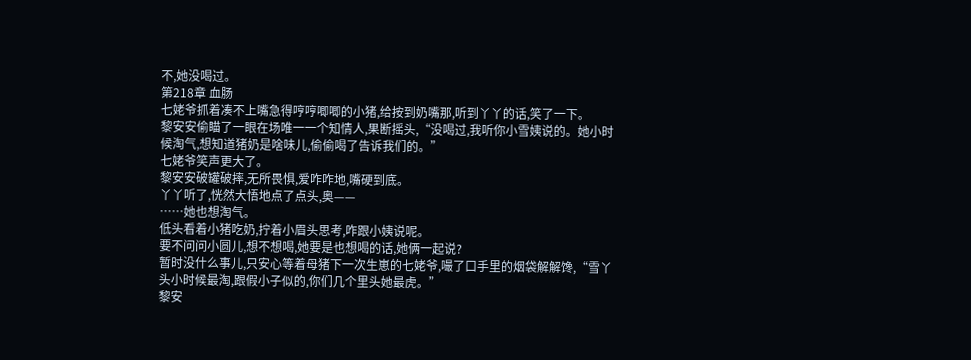不,她没喝过。
第218章 血肠
七姥爷抓着凑不上嘴急得哼哼唧唧的小猪,给按到奶嘴那,听到丫丫的话,笑了一下。
黎安安偷瞄了一眼在场唯一一个知情人,果断摇头,“没喝过,我听你小雪姨说的。她小时候淘气,想知道猪奶是啥味儿,偷偷喝了告诉我们的。”
七姥爷笑声更大了。
黎安安破罐破摔,无所畏惧,爱咋咋地,嘴硬到底。
丫丫听了,恍然大悟地点了点头,奥——
……她也想淘气。
低头看着小猪吃奶,拧着小眉头思考,咋跟小姨说呢。
要不问问小圆儿,想不想喝,她要是也想喝的话,她俩一起说?
暂时没什么事儿,只安心等着母猪下一次生崽的七姥爷,嘬了口手里的烟袋解解馋,“雪丫头小时候最淘,跟假小子似的,你们几个里头她最虎。”
黎安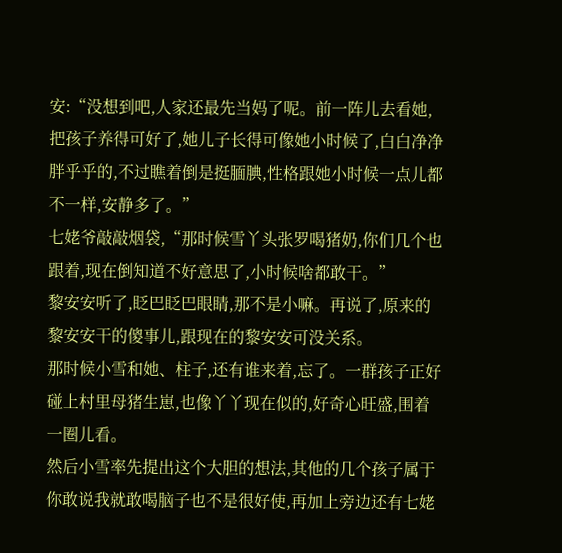安:“没想到吧,人家还最先当妈了呢。前一阵儿去看她,把孩子养得可好了,她儿子长得可像她小时候了,白白净净胖乎乎的,不过瞧着倒是挺腼腆,性格跟她小时候一点儿都不一样,安静多了。”
七姥爷敲敲烟袋,“那时候雪丫头张罗喝猪奶,你们几个也跟着,现在倒知道不好意思了,小时候啥都敢干。”
黎安安听了,眨巴眨巴眼睛,那不是小嘛。再说了,原来的黎安安干的傻事儿,跟现在的黎安安可没关系。
那时候小雪和她、柱子,还有谁来着,忘了。一群孩子正好碰上村里母猪生崽,也像丫丫现在似的,好奇心旺盛,围着一圈儿看。
然后小雪率先提出这个大胆的想法,其他的几个孩子属于你敢说我就敢喝脑子也不是很好使,再加上旁边还有七姥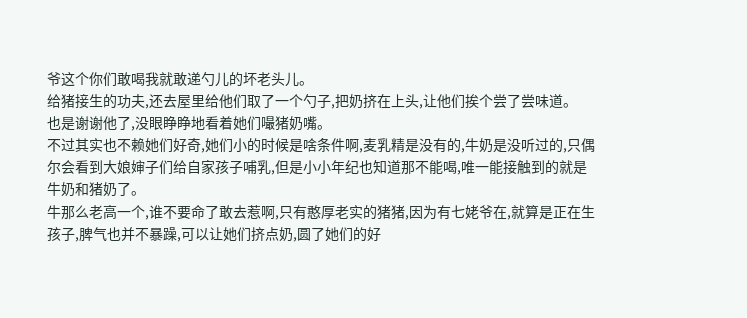爷这个你们敢喝我就敢递勺儿的坏老头儿。
给猪接生的功夫,还去屋里给他们取了一个勺子,把奶挤在上头,让他们挨个尝了尝味道。
也是谢谢他了,没眼睁睁地看着她们嘬猪奶嘴。
不过其实也不赖她们好奇,她们小的时候是啥条件啊,麦乳精是没有的,牛奶是没听过的,只偶尔会看到大娘婶子们给自家孩子哺乳,但是小小年纪也知道那不能喝,唯一能接触到的就是牛奶和猪奶了。
牛那么老高一个,谁不要命了敢去惹啊,只有憨厚老实的猪猪,因为有七姥爷在,就算是正在生孩子,脾气也并不暴躁,可以让她们挤点奶,圆了她们的好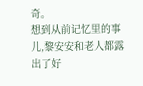奇。
想到从前记忆里的事儿,黎安安和老人都露出了好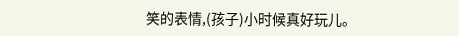笑的表情,(孩子)小时候真好玩儿。